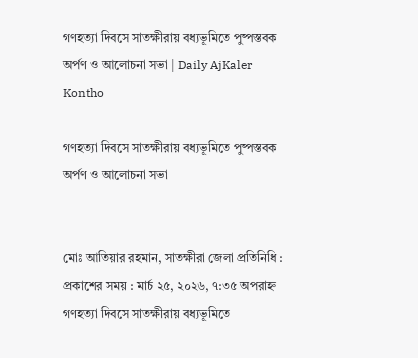গণহত্যা দিবসে সাতক্ষীরায় বধ্যভূমিতে পুষ্পস্তবক অর্পণ ও আলোচনা সভা | Daily AjKaler Kontho

গণহত্যা দিবসে সাতক্ষীরায় বধ্যভূমিতে পুষ্পস্তবক অর্পণ ও আলোচনা সভা


মোঃ আতিয়ার রহমান, সাতক্ষীরা জেলা প্রতিনিধি : প্রকাশের সময় : মার্চ ২৫, ২০২৬, ৭:৩৫ অপরাহ্ন
গণহত্যা দিবসে সাতক্ষীরায় বধ্যভূমিতে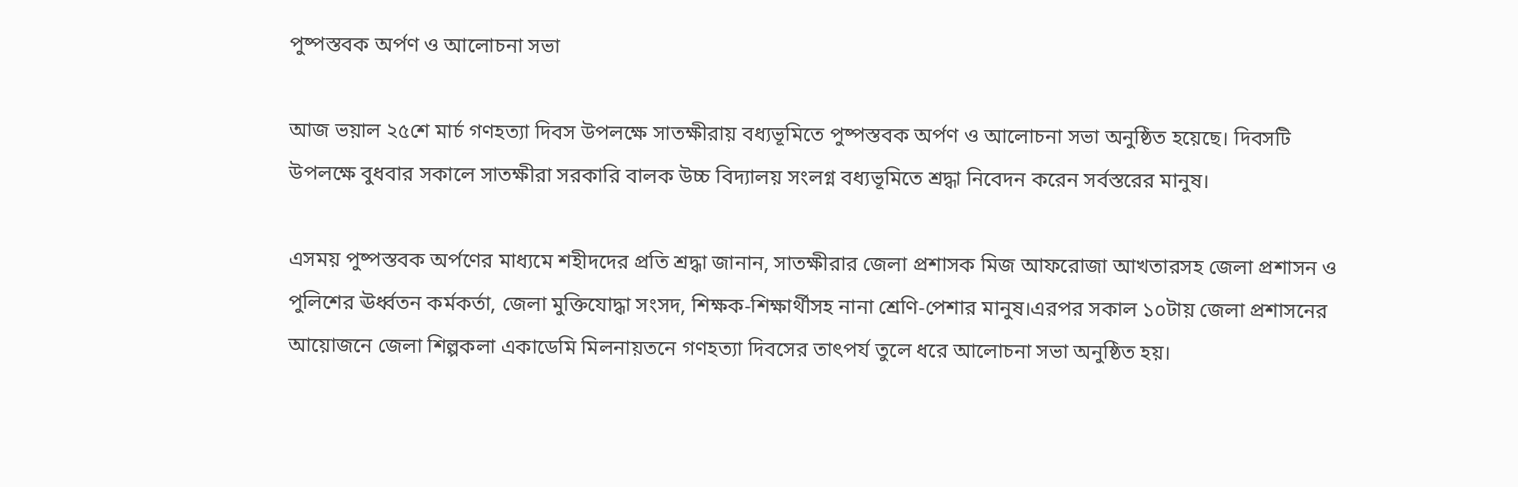পুষ্পস্তবক অর্পণ ও আলোচনা সভা

আজ ভয়াল ২৫শে মার্চ গণহত্যা দিবস উপলক্ষে সাতক্ষীরায় বধ্যভূমিতে পুষ্পস্তবক অর্পণ ও আলোচনা সভা অনুষ্ঠিত হয়েছে। দিবসটি উপলক্ষে বুধবার সকালে সাতক্ষীরা সরকারি বালক উচ্চ বিদ্যালয় সংলগ্ন বধ্যভূমিতে শ্রদ্ধা নিবেদন করেন সর্বস্তরের মানুষ।

এসময় পুষ্পস্তবক অর্পণের মাধ্যমে শহীদদের প্রতি শ্রদ্ধা জানান, সাতক্ষীরার জেলা প্রশাসক মিজ আফরোজা আখতারসহ জেলা প্রশাসন ও পুলিশের ঊর্ধ্বতন কর্মকর্তা, জেলা মুক্তিযোদ্ধা সংসদ, শিক্ষক-শিক্ষার্থীসহ নানা শ্রেণি-পেশার মানুষ।এরপর সকাল ১০টায় জেলা প্রশাসনের আয়োজনে জেলা শিল্পকলা একাডেমি মিলনায়তনে গণহত্যা দিবসের তাৎপর্য তুলে ধরে আলোচনা সভা অনুষ্ঠিত হয়।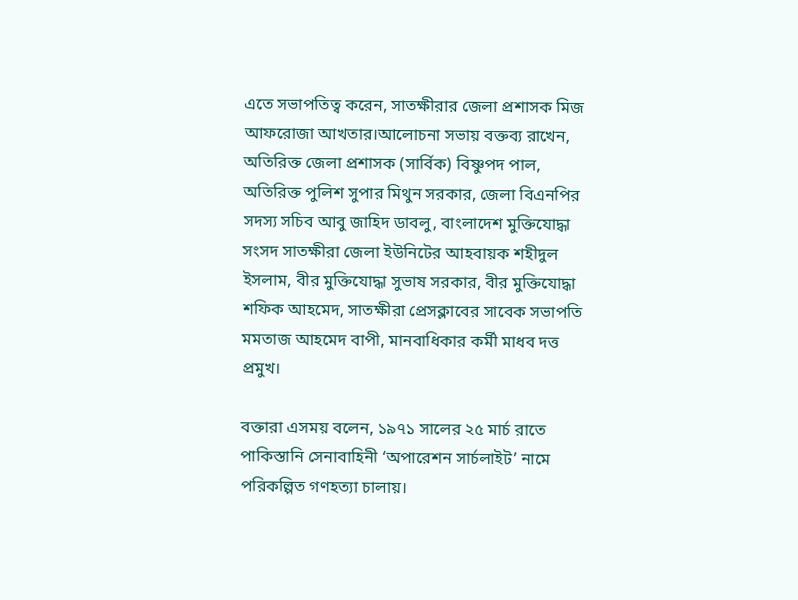এতে সভাপতিত্ব করেন, সাতক্ষীরার জেলা প্রশাসক মিজ আফরোজা আখতার।আলোচনা সভায় বক্তব্য রাখেন, অতিরিক্ত জেলা প্রশাসক (সার্বিক) বিষ্ণুপদ পাল, অতিরিক্ত পুলিশ সুপার মিথুন সরকার, জেলা বিএনপির সদস্য সচিব আবু জাহিদ ডাবলু, বাংলাদেশ মুক্তিযোদ্ধা সংসদ সাতক্ষীরা জেলা ইউনিটের আহবায়ক শহীদুল ইসলাম, বীর মুক্তিযোদ্ধা সুভাষ সরকার, বীর মুক্তিযোদ্ধা শফিক আহমেদ, সাতক্ষীরা প্রেসক্লাবের সাবেক সভাপতি মমতাজ আহমেদ বাপী, মানবাধিকার কর্মী মাধব দত্ত প্রমুখ।

বক্তারা এসময় বলেন, ১৯৭১ সালের ২৫ মার্চ রাতে পাকিস্তানি সেনাবাহিনী ‘অপারেশন সার্চলাইট’ নামে পরিকল্পিত গণহত্যা চালায়।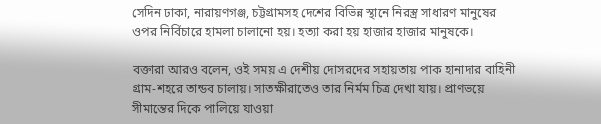সেদিন ঢাকা, নারায়ণগঞ্জ, চট্টগ্রামসহ দেশের বিভিন্ন স্থানে নিরস্ত্র সাধারণ মানুষের ওপর নির্বিচারে হামলা চালানো হয়। হত্যা করা হয় হাজার হাজার মানুষকে।

বক্তারা আরও বলেন, ওই সময় এ দেশীয় দোসরদের সহায়তায় পাক হানাদার বাহিনী গ্রাম-শহরে তান্ডব চালায়। সাতক্ষীরাতেও তার নির্মম চিত্র দেখা যায়। প্রাণভয়ে সীমান্তের দিকে পালিয়ে যাওয়া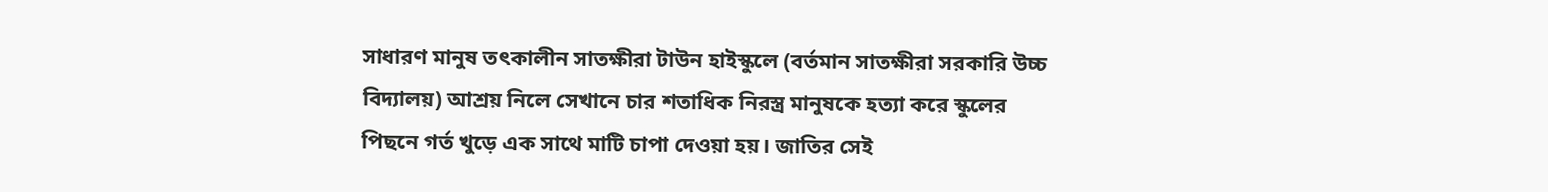সাধারণ মানুষ তৎকালীন সাতক্ষীরা টাউন হাইস্কুলে (বর্তমান সাতক্ষীরা সরকারি উচ্চ বিদ্যালয়) আশ্রয় নিলে সেখানে চার শতাধিক নিরস্ত্র মানুষকে হত্যা করে স্কুলের পিছনে গর্ত খুড়ে এক সাথে মাটি চাপা দেওয়া হয়। জাতির সেই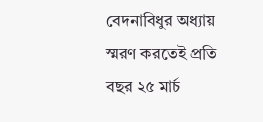বেদনাবিধুর অধ্যায় স্মরণ করতেই প্রতি বছর ২৫ মার্চ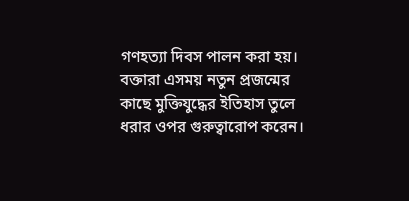গণহত্যা দিবস পালন করা হয়। বক্তারা এসময় নতুন প্রজন্মের কাছে মুক্তিযুদ্ধের ইতিহাস তুলে ধরার ওপর গুরুত্বারোপ করেন।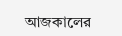আজকালের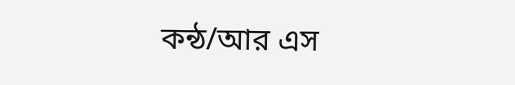কন্ঠ/আর এস